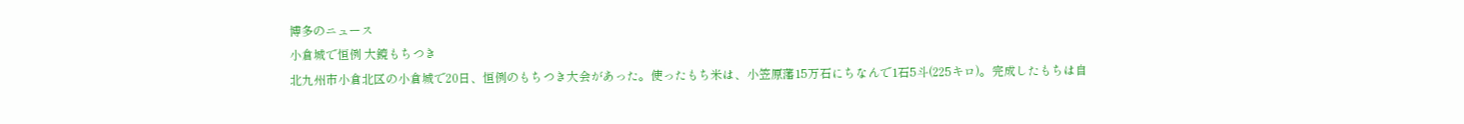博多のニュース
小倉城で恒例 大鏡もちつき
北九州市小倉北区の小倉城で20日、恒例のもちつき大会があった。使ったもち米は、小笠原藩15万石にちなんで1石5斗(225キロ)。完成したもちは自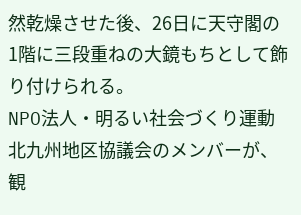然乾燥させた後、26日に天守閣の1階に三段重ねの大鏡もちとして飾り付けられる。
NPO法人・明るい社会づくり運動北九州地区協議会のメンバーが、観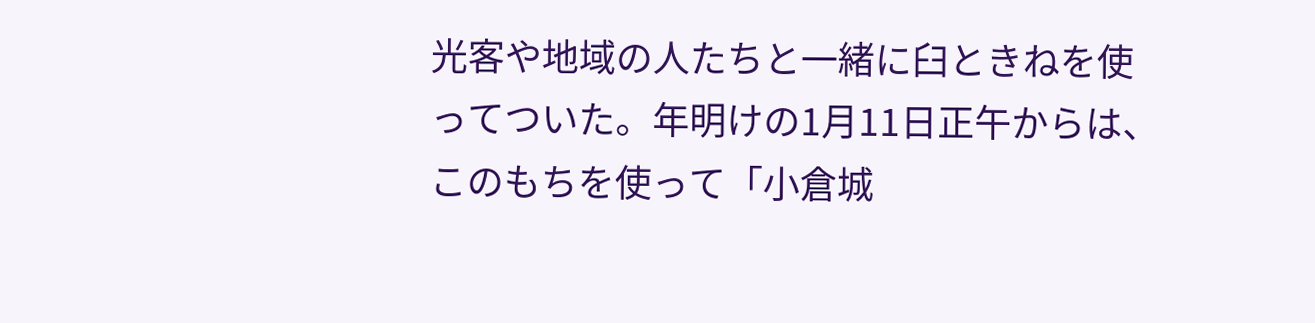光客や地域の人たちと一緒に臼ときねを使ってついた。年明けの1月11日正午からは、このもちを使って「小倉城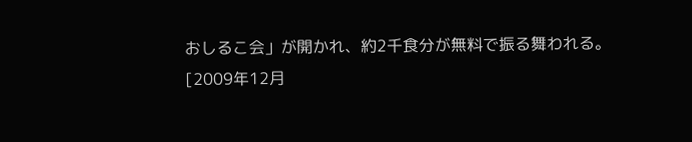おしるこ会」が開かれ、約2千食分が無料で振る舞われる。
[2009年12月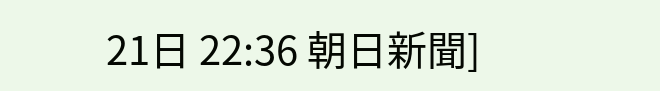21日 22:36 朝日新聞]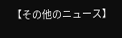【その他のニュース】